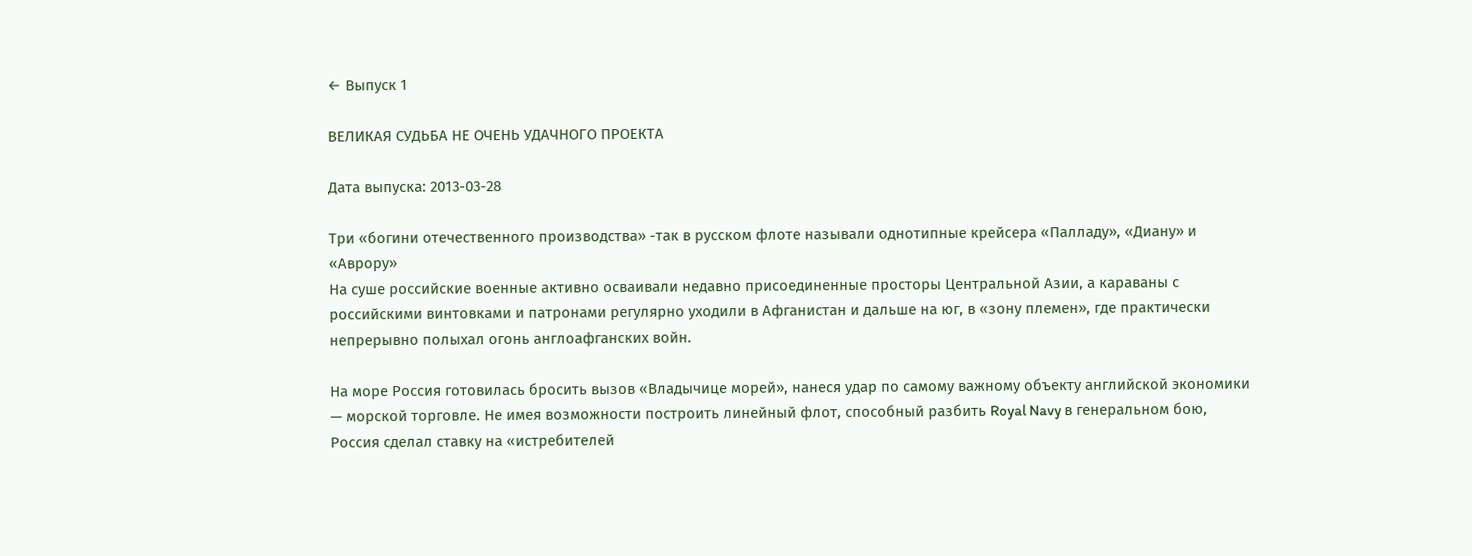← Выпуск 1

ВЕЛИКАЯ СУДЬБА НЕ ОЧЕНЬ УДАЧНОГО ПРОЕКТА

Дата выпуска: 2013-03-28

Три «богини отечественного производства» -так в русском флоте называли однотипные крейсера «Палладу», «Диану» и «Аврору»
На суше российские военные активно осваивали недавно присоединенные просторы Центральной Азии, а караваны с российскими винтовками и патронами регулярно уходили в Афганистан и дальше на юг, в «зону племен», где практически непрерывно полыхал огонь англоафганских войн.

На море Россия готовилась бросить вызов «Владычице морей», нанеся удар по самому важному объекту английской экономики — морской торговле. Не имея возможности построить линейный флот, способный разбить Royal Navy в генеральном бою, Россия сделал ставку на «истребителей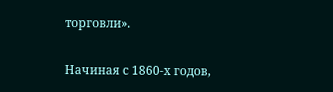торговли».

Начиная с 1860-х годов,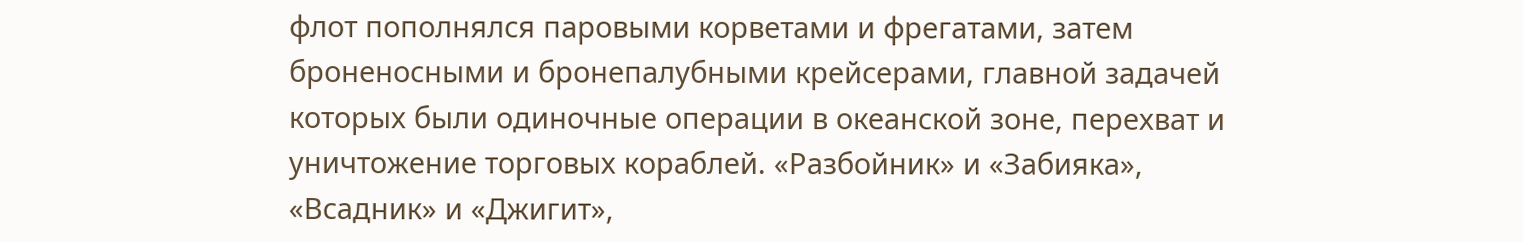флот пополнялся паровыми корветами и фрегатами, затем броненосными и бронепалубными крейсерами, главной задачей которых были одиночные операции в океанской зоне, перехват и уничтожение торговых кораблей. «Разбойник» и «Забияка», «Всадник» и «Джигит»,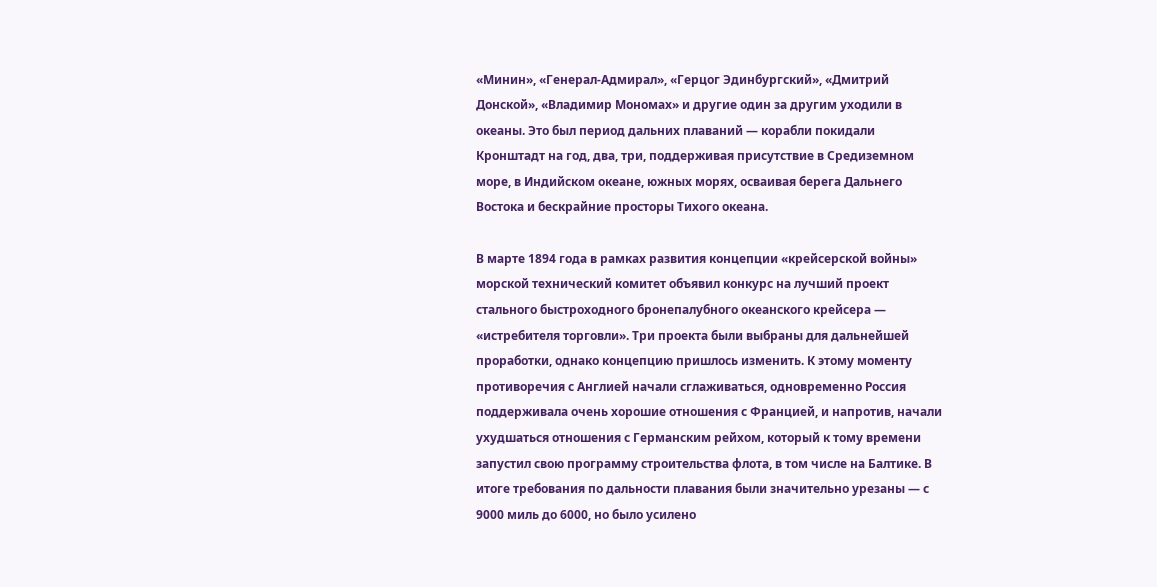«Минин», «Генерал-Адмирал», «Герцог Эдинбургский», «Дмитрий Донской», «Владимир Мономах» и другие один за другим уходили в океаны. Это был период дальних плаваний — корабли покидали Кронштадт на год, два, три, поддерживая присутствие в Средиземном море, в Индийском океане, южных морях, осваивая берега Дальнего Востока и бескрайние просторы Тихого океана.

В марте 1894 года в рамках развития концепции «крейсерской войны» морской технический комитет объявил конкурс на лучший проект стального быстроходного бронепалубного океанского крейсера — «истребителя торговли». Три проекта были выбраны для дальнейшей проработки, однако концепцию пришлось изменить. К этому моменту противоречия с Англией начали сглаживаться, одновременно Россия поддерживала очень хорошие отношения с Францией, и напротив, начали ухудшаться отношения с Германским рейхом, который к тому времени запустил свою программу строительства флота, в том числе на Балтике. В итоге требования по дальности плавания были значительно урезаны — с 9000 миль до 6000, но было усилено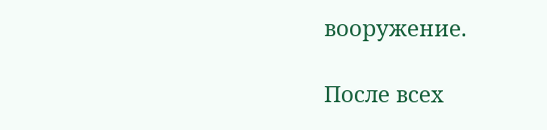вооружение.

После всех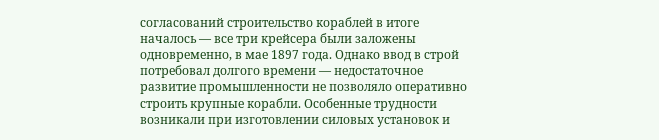согласований строительство кораблей в итоге началось — все три крейсера были заложены одновременно, в мае 1897 года. Однако ввод в строй потребовал долгого времени — недостаточное развитие промышленности не позволяло оперативно строить крупные корабли. Особенные трудности возникали при изготовлении силовых установок и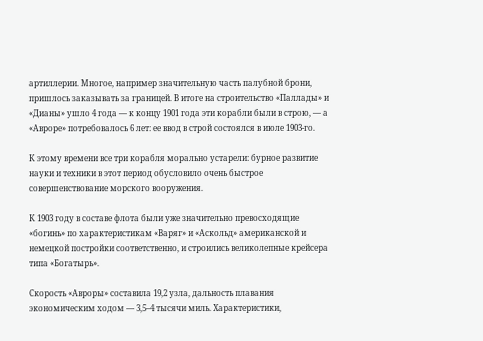артиллерии. Многое, например значительную часть палубной брони, пришлось заказывать за границей. В итоге на строительство «Паллады» и «Дианы» ушло 4 года — к концу 1901 года эти корабли были в строю, — а «Авроре» потребовалось 6 лет: ее ввод в строй состоялся в июле 1903-го.

К этому времени все три корабля морально устарели: бурное развитие науки и техники в этот период обусловило очень быстрое совершенствование морского вооружения.

К 1903 году в составе флота были уже значительно превосходящие «богинь» по характеристикам «Варяг» и «Аскольд» американской и немецкой постройки соответственно, и строились великолепные крейсера типа «Богатырь».

Скорость «Авроры» составила 19,2 узла, дальность плавания экономическим ходом — 3,5–4 тысячи миль. Характеристики,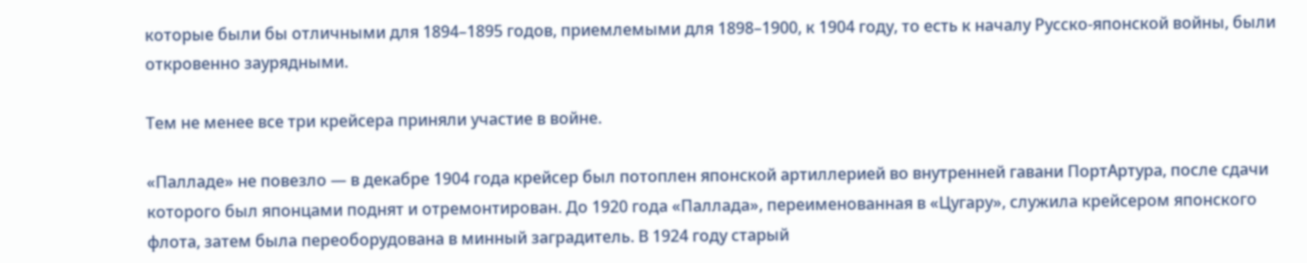которые были бы отличными для 1894–1895 годов, приемлемыми для 1898–1900, к 1904 году, то есть к началу Русско-японской войны, были откровенно заурядными.

Тем не менее все три крейсера приняли участие в войне.

«Палладе» не повезло — в декабре 1904 года крейсер был потоплен японской артиллерией во внутренней гавани ПортАртура, после сдачи которого был японцами поднят и отремонтирован. До 1920 года «Паллада», переименованная в «Цугару», служила крейсером японского флота, затем была переоборудована в минный заградитель. В 1924 году старый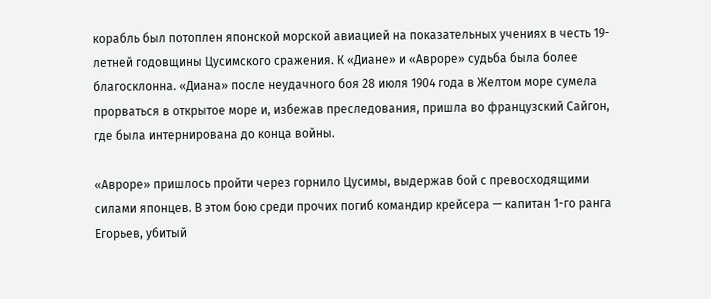корабль был потоплен японской морской авиацией на показательных учениях в честь 19-летней годовщины Цусимского сражения. К «Диане» и «Авроре» судьба была более благосклонна. «Диана» после неудачного боя 28 июля 1904 года в Желтом море сумела прорваться в открытое море и, избежав преследования, пришла во французский Сайгон, где была интернирована до конца войны.

«Авроре» пришлось пройти через горнило Цусимы, выдержав бой с превосходящими силами японцев. В этом бою среди прочих погиб командир крейсера — капитан 1-го ранга Егорьев, убитый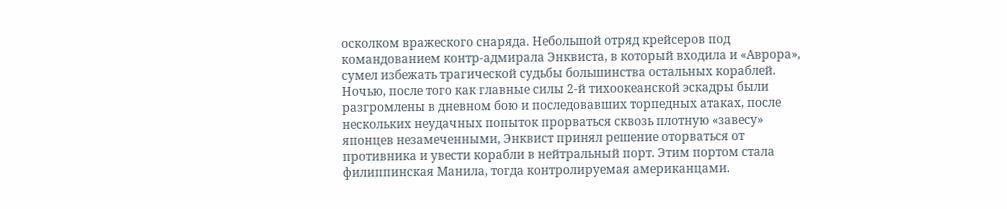осколком вражеского снаряда. Небольшой отряд крейсеров под командованием контр-адмирала Энквиста, в который входила и «Аврора», сумел избежать трагической судьбы большинства остальных кораблей. Ночью, после того как главные силы 2-й тихоокеанской эскадры были разгромлены в дневном бою и последовавших торпедных атаках, после нескольких неудачных попыток прорваться сквозь плотную «завесу» японцев незамеченными, Энквист принял решение оторваться от противника и увести корабли в нейтральный порт. Этим портом стала филиппинская Манила, тогда контролируемая американцами.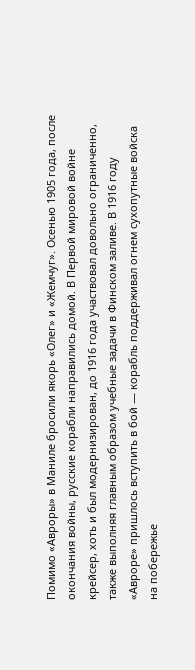Помимо «Авроры» в Маниле бросили якорь «Олег» и «Жемчуг». Осенью 1905 года, после окончания войны, русские корабли направились домой. В Первой мировой войне крейсер, хоть и был модернизирован, до 1916 года участвовал довольно ограниченно, также выполняя главным образом учебные задачи в Финском заливе. В 1916 году «Авроре» пришлось вступить в бой — корабль поддерживал огнем сухопутные войска на побережье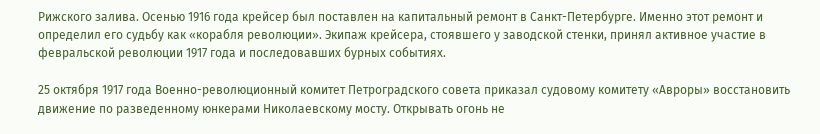Рижского залива. Осенью 1916 года крейсер был поставлен на капитальный ремонт в Санкт-Петербурге. Именно этот ремонт и определил его судьбу как «корабля революции». Экипаж крейсера, стоявшего у заводской стенки, принял активное участие в февральской революции 1917 года и последовавших бурных событиях.

25 октября 1917 года Военно-революционный комитет Петроградского совета приказал судовому комитету «Авроры» восстановить движение по разведенному юнкерами Николаевскому мосту. Открывать огонь не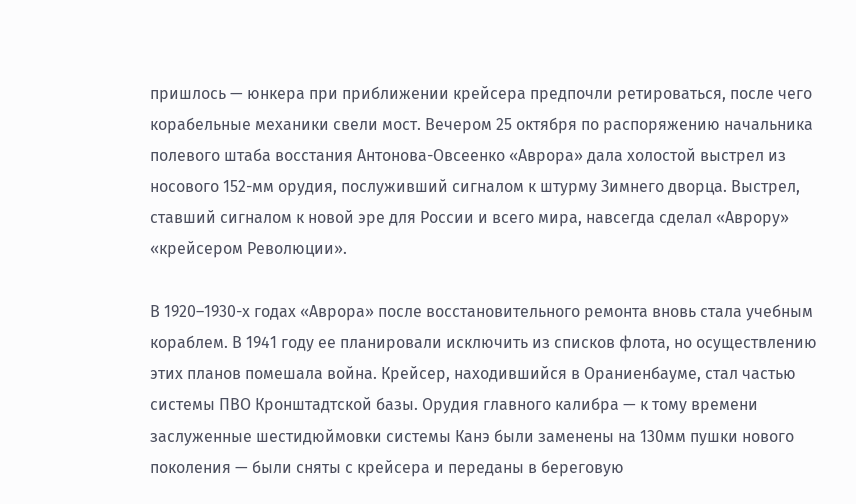пришлось — юнкера при приближении крейсера предпочли ретироваться, после чего корабельные механики свели мост. Вечером 25 октября по распоряжению начальника полевого штаба восстания Антонова-Овсеенко «Аврора» дала холостой выстрел из носового 152-мм орудия, послуживший сигналом к штурму Зимнего дворца. Выстрел, ставший сигналом к новой эре для России и всего мира, навсегда сделал «Аврору» «крейсером Революции».

В 1920–1930-х годах «Аврора» после восстановительного ремонта вновь стала учебным кораблем. В 1941 году ее планировали исключить из списков флота, но осуществлению этих планов помешала война. Крейсер, находившийся в Ораниенбауме, стал частью системы ПВО Кронштадтской базы. Орудия главного калибра — к тому времени заслуженные шестидюймовки системы Канэ были заменены на 130мм пушки нового поколения — были сняты с крейсера и переданы в береговую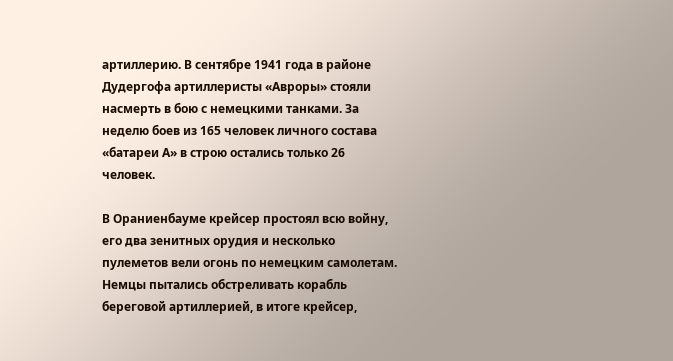артиллерию. В сентябре 1941 года в районе Дудергофа артиллеристы «Авроры» стояли насмерть в бою с немецкими танками. За неделю боев из 165 человек личного состава «батареи А» в строю остались только 26 человек.

В Ораниенбауме крейсер простоял всю войну, его два зенитных орудия и несколько пулеметов вели огонь по немецким самолетам. Немцы пытались обстреливать корабль береговой артиллерией, в итоге крейсер,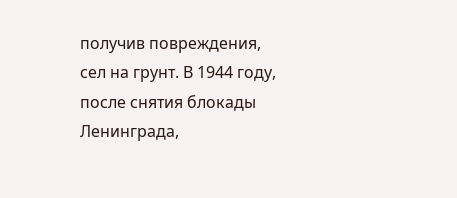получив повреждения, сел на грунт. В 1944 году, после снятия блокады Ленинграда,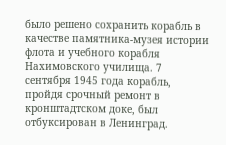было решено сохранить корабль в качестве памятника-музея истории флота и учебного корабля Нахимовского училища. 7 сентября 1945 года корабль, пройдя срочный ремонт в кронштадтском доке, был отбуксирован в Ленинград.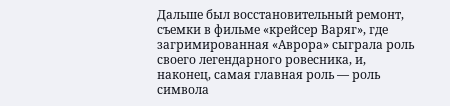Дальше был восстановительный ремонт, съемки в фильме «крейсер Варяг», где загримированная «Аврора» сыграла роль своего легендарного ровесника, и, наконец, самая главная роль — роль символа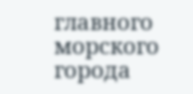главного морского города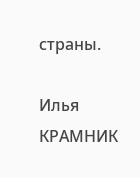страны.

Илья КРАМНИК